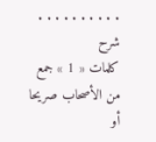. . . . . . . . . .
شرح
كلمات « 1 » جمع من الأصحاب صريحا أو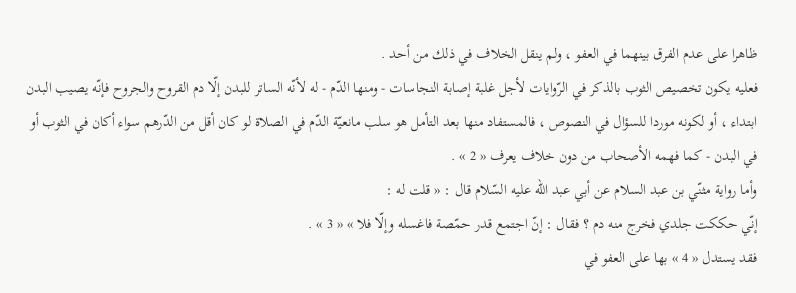ظاهرا على عدم الفرق بينهما في العفو ، ولم ينقل الخلاف في ذلك من أحد .
فعليه يكون تخصيص الثوب بالذكر في الرّوايات لأجل غلبة إصابة النجاسات - ومنها الدّم - له لأنّه الساتر للبدن إلّا دم القروح والجروح فإنّه يصيب البدن ابتداء ، أو لكونه موردا للسؤال في النصوص ، فالمستفاد منها بعد التأمل هو سلب مانعيّة الدّم في الصلاة لو كان أقل من الدّرهم سواء أكان في الثوب أو في البدن - كما فهمه الأصحاب من دون خلاف يعرف « 2 » .
وأما رواية مثنّي بن عبد السلام عن أبي عبد اللّه عليه السّلام قال : « قلت له :
إنّي حككت جلدي فخرج منه دم ؟ فقال : إنّ اجتمع قدر حمّصة فاغسله وإلّا فلا » « 3 » .
فقد يستدل « 4 » بها على العفو في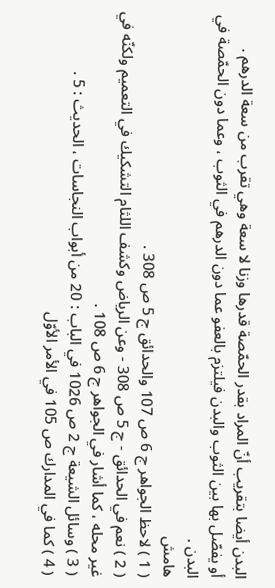البدن أيضا بتقريب أنّ المراد بقدر الحمّصة قدرها وزنا لا سعة وهي تقرب من سعة الدرهم .
أو يفصّل بها بين الثوب والبدن فيلتزم بالعفو عما دون الدرهم في الثوب ، وعما دون الحمّصة في البدن .
هامش
( 1 ) لاحظ الجواهر ج 6 ص 107 والحدائق ج 5 ص 308 .
( 2 ) نعم في الحدائق - ج 5 ص 308 - وعن الرياض وكشف اللثام التشكيك في التعميم ولكنّه في غير محله ، كما أشار في الجواهر ج 6 ص 108 .
( 3 ) وسائل الشيعة ج 2 ص 1026 في الباب : 20 من أبواب النجاسات ، الحديث : 5 .
( 4 ) كما في المدارك ص 105 في الأمر الأوّل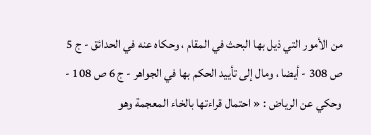من الأمور التي ذيل بها البحث في المقام ، وحكاه عنه في الحدائق - ج 5 ص 308 - أيضا ، ومال إلى تأييد الحكم بها في الجواهر - ج 6 ص 108 - وحكي عن الرياض : « احتمال قراءتها بالخاء المعجمة وهو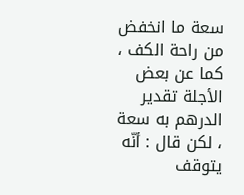سعة ما انخفض من راحة الكف ، كما عن بعض الأجلة تقدير الدرهم به سعة ، لكن قال : أنّه يتوقف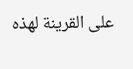على القرينة لهذه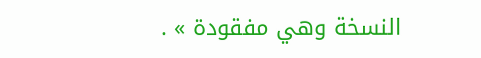النسخة وهي مفقودة » .